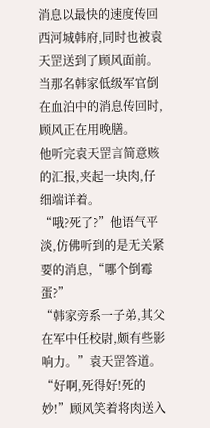消息以最快的速度传回西河城韩府,同时也被袁天罡送到了顾风面前。
当那名韩家低级军官倒在血泊中的消息传回时,顾风正在用晚膳。
他听完袁天罡言简意赅的汇报,夹起一块肉,仔细端详着。
“哦?死了?”他语气平淡,仿佛听到的是无关紧要的消息,“哪个倒霉蛋?”
“韩家旁系一子弟,其父在军中任校尉,颇有些影响力。”袁天罡答道。
“好啊,死得好!死的妙!”顾风笑着将肉送入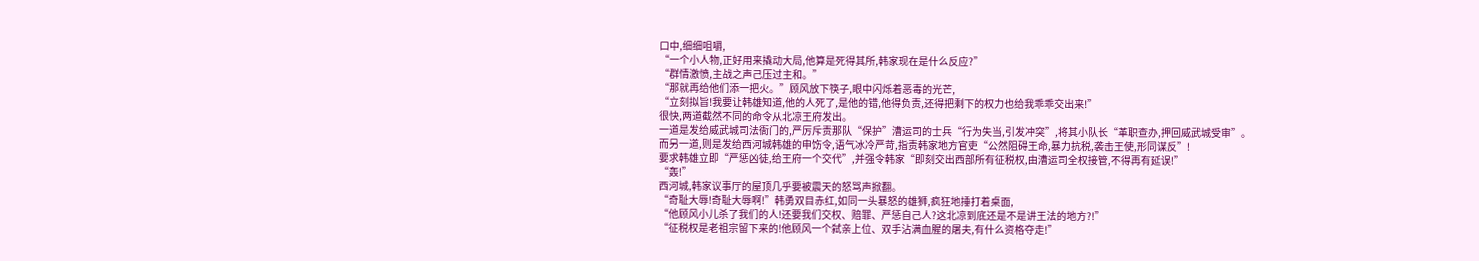口中,细细咀嚼,
“一个小人物,正好用来撬动大局,他算是死得其所,韩家现在是什么反应?”
“群情激愤,主战之声己压过主和。”
“那就再给他们添一把火。”顾风放下筷子,眼中闪烁着恶毒的光芒,
“立刻拟旨!我要让韩雄知道,他的人死了,是他的错,他得负责,还得把剩下的权力也给我乖乖交出来!”
很快,两道截然不同的命令从北凉王府发出。
一道是发给威武城司法衙门的,严厉斥责那队“保护”漕运司的士兵“行为失当,引发冲突”,将其小队长“革职查办,押回威武城受审”。
而另一道,则是发给西河城韩雄的申饬令,语气冰冷严苛,指责韩家地方官吏“公然阻碍王命,暴力抗税,袭击王使,形同谋反”!
要求韩雄立即“严惩凶徒,给王府一个交代”,并强令韩家“即刻交出西部所有征税权,由漕运司全权接管,不得再有延误!”
“轰!”
西河城,韩家议事厅的屋顶几乎要被震天的怒骂声掀翻。
“奇耻大辱!奇耻大辱啊!”韩勇双目赤红,如同一头暴怒的雄狮,疯狂地捶打着桌面,
“他顾风小儿杀了我们的人!还要我们交权、赔罪、严惩自己人?这北凉到底还是不是讲王法的地方?!”
“征税权是老祖宗留下来的!他顾风一个弑亲上位、双手沾满血腥的屠夫,有什么资格夺走!”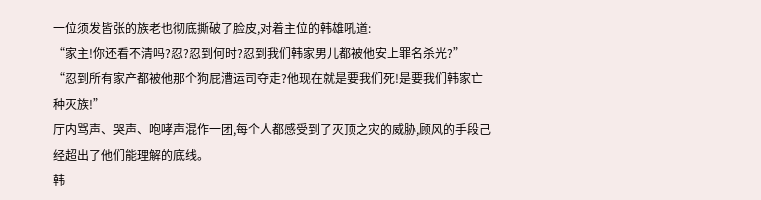一位须发皆张的族老也彻底撕破了脸皮,对着主位的韩雄吼道:
“家主!你还看不清吗?忍?忍到何时?忍到我们韩家男儿都被他安上罪名杀光?”
“忍到所有家产都被他那个狗屁漕运司夺走?他现在就是要我们死!是要我们韩家亡种灭族!”
厅内骂声、哭声、咆哮声混作一团,每个人都感受到了灭顶之灾的威胁,顾风的手段己经超出了他们能理解的底线。
韩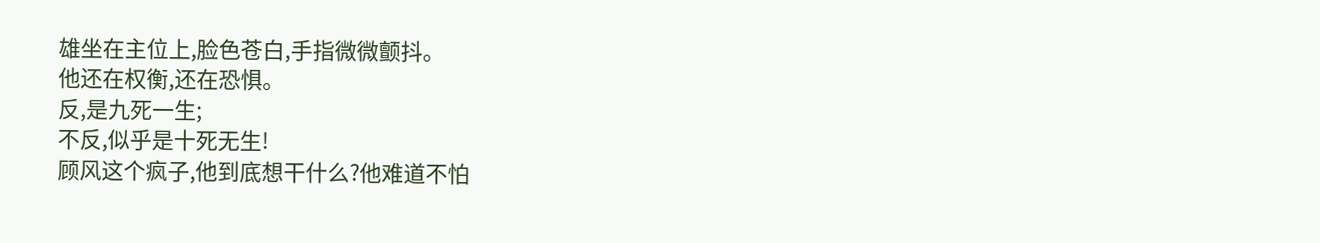雄坐在主位上,脸色苍白,手指微微颤抖。
他还在权衡,还在恐惧。
反,是九死一生;
不反,似乎是十死无生!
顾风这个疯子,他到底想干什么?他难道不怕